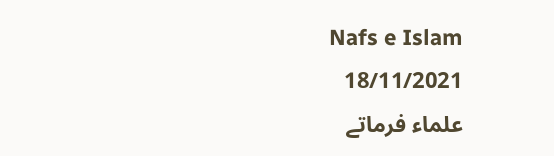Nafs e Islam
18/11/2021
علماء فرماتے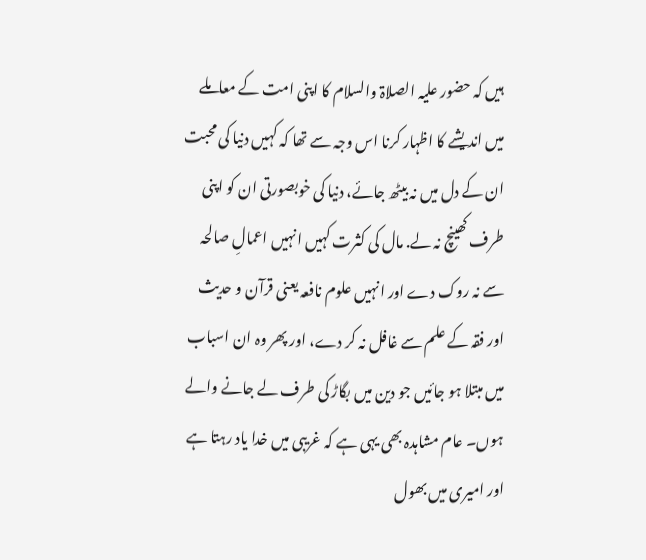ہیں کہ حضور علیہ الصلاۃ والسلام کا اپنی امت کے معاملے میں اندیشے کا اظہار کرنا اس وجہ سے تھا کہ کہیں دنیا کی محبت ان کے دل میں نہ بیٹھ جائے، دنیا کی خوبصورتی ان کو اپنی طرف کھینچ نہ لے. مال کی کثرت کہیں انہیں اعمالِ صالحہ سے نہ روک دے اور انہیں علوم نافعہ یعنی قرآن و حدیث اور فقہ کے علم سے غافل نہ کر دے، اور پھر وہ ان اسباب میں مبتلا ہو جائیں جو دین میں بگاڑ کی طرف لے جانے والے ہوں۔ عام مشاہدہ بھی یہی ہے کہ غریبی میں خدا یاد رہتا ہے اور امیری میں بھول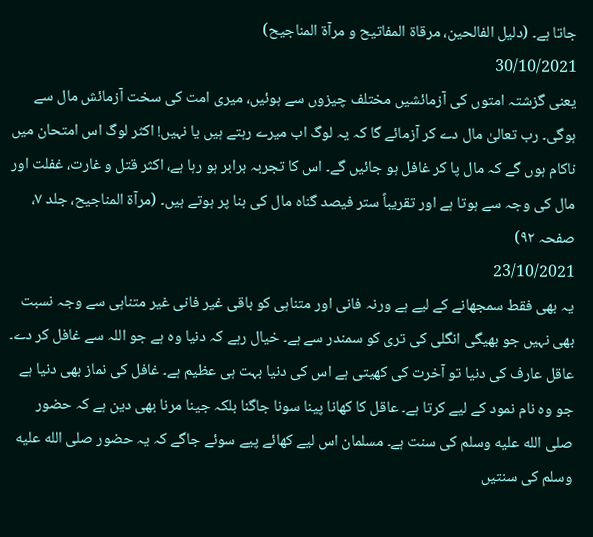جاتا ہے۔ (دلیل الفالحین، مرقاۃ المفاتیح و مرآۃ المناجیح)
30/10/2021
یعنی گزشتہ امتوں کی آزمائشیں مختلف چیزوں سے ہوئیں، میری امت کی سخت آزمائش مال سے ہوگی۔ رب تعالیٰ مال دے کر آزمائے گا کہ یہ لوگ اب میرے رہتے ہیں یا نہیں! اکثر لوگ اس امتحان میں ناکام ہوں گے کہ مال پا کر غافل ہو جائیں گے۔ اس کا تجربہ برابر ہو رہا ہے، اکثر قتل و غارت، غفلت اور مال کی وجہ سے ہوتا ہے اور تقریباً ستر فیصد گناہ مال کی بنا پر ہوتے ہیں۔ (مرآۃ المناجیح، جلد ۷، صفحہ ۹۲)
23/10/2021
یہ بھی فقط سمجھانے کے لیے ہے ورنہ فانی اور متناہی کو باقی غیر فانی غیر متناہی سے وجہ نسبت بھی نہیں جو بھیگی انگلی کی تری کو سمندر سے ہے۔ خیال رہے کہ دنیا وہ ہے جو اللہ سے غافل کر دے۔ عاقل عارف کی دنیا تو آخرت کی کھیتی ہے اس کی دنیا بہت ہی عظیم ہے۔ غافل کی نماز بھی دنیا ہے جو وہ نام نمود کے لیے کرتا ہے۔ عاقل کا کھانا پینا سونا جاگنا بلکہ جینا مرنا بھی دین ہے کہ حضور صلى الله عليه وسلم کی سنت ہے۔ مسلمان اس لیے کھائے پیے سوئے جاگے کہ یہ حضور صلى الله عليه وسلم کی سنتیں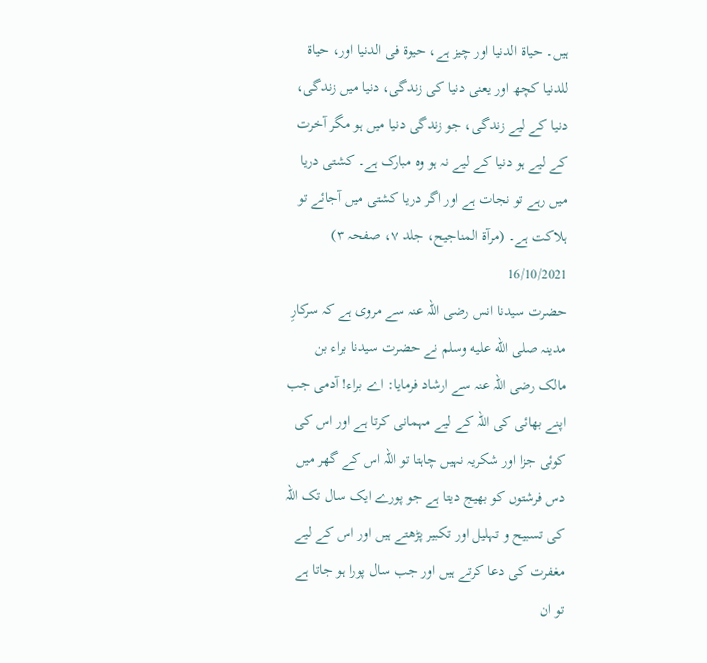ہیں۔ حیاۃ الدنیا اور چیز ہے، حیوۃ فی الدنیا اور، حیاۃ للدنیا کچھ اور یعنی دنیا کی زندگی، دنیا میں زندگی، دنیا کے لیے زندگی، جو زندگی دنیا میں ہو مگر آخرت کے لیے ہو دنیا کے لیے نہ ہو وہ مبارک ہے۔ کشتی دریا میں رہے تو نجات ہے اور اگر دریا کشتی میں آجائے تو ہلاکت ہے۔ (مرآۃ المناجیح، جلد ۷، صفحہ ۳)
16/10/2021
حضرت سیدنا انس رضی اللہ عنہ سے مروی ہے کہ سرکارِ مدینہ صلى الله عليه وسلم نے حضرت سیدنا براء بن مالک رضی اللہ عنہ سے ارشاد فرمایا: اے براء! آدمی جب اپنے بھائی کی اللہ کے لیے مہمانی کرتا ہے اور اس کی کوئی جزا اور شکریہ نہیں چاہتا تو اللہ اس کے گھر میں دس فرشتوں کو بھیج دیتا ہے جو پورے ایک سال تک اللہ کی تسبیح و تہلیل اور تکبیر پڑھتے ہیں اور اس کے لیے مغفرت کی دعا کرتے ہیں اور جب سال پورا ہو جاتا ہے تو ان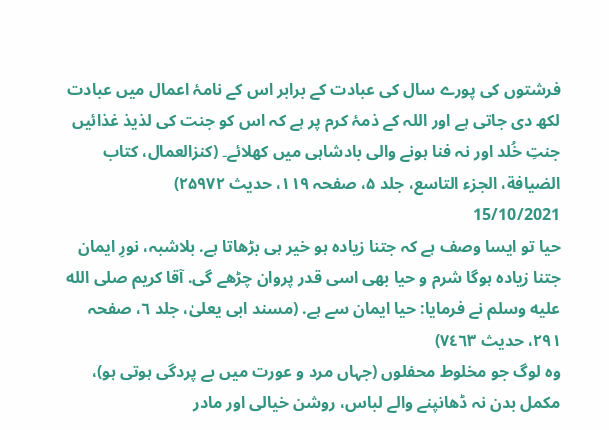فرشتوں کی پورے سال کی عبادت کے برابر اس کے نامۂ اعمال میں عبادت لکھ دی جاتی ہے اور اللہ کے ذمۂ کرم پر ہے کہ اس کو جنت کی لذیذ غذائیں جنتِ خُلد اور نہ فنا ہونے والی بادشاہی میں کھلائے۔ (كنزالعمال، كتاب الضيافة، الجزء التاسع، جلد ۵، صفحہ ۱۱۹، حديث ۲۵۹۷۲)
15/10/2021
حیا تو ایسا وصف ہے کہ جتنا زیادہ ہو خیر ہی بڑھاتا ہے. بلاشبہ، نورِ ایمان جتنا زیادہ ہوگا شرم و حیا بھی اسی قدر پروان چڑھے گی. آقا کریم صلى الله عليه وسلم نے فرمایا: حیا ایمان سے ہے. (مسند ابی یعلیٰ، جلد ٦، صفحہ ٢٩١، حدیث ٧٤٦٣)
وہ لوگ جو مخلوط محفلوں (جہاں مرد و عورت میں بے پردگی ہوتی ہو)، مکمل بدن نہ ڈھانپنے والے لباس، روشن خیالی اور مادر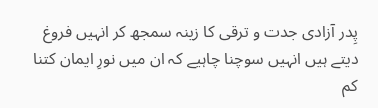پِدر آزادی جدت و ترقی کا زینہ سمجھ کر انہیں فروغ دیتے ہیں انہیں سوچنا چاہیے کہ ان میں نورِ ایمان کتنا کم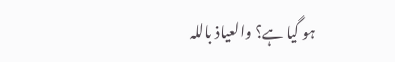ہو گیا ہے؟ والعیاذ باللہ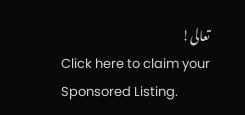تعالی!
Click here to claim your Sponsored Listing.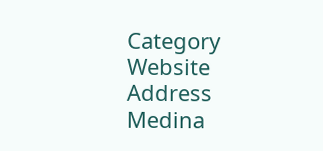Category
Website
Address
Medina